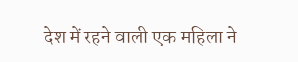देश में रहने वाली एक महिला ने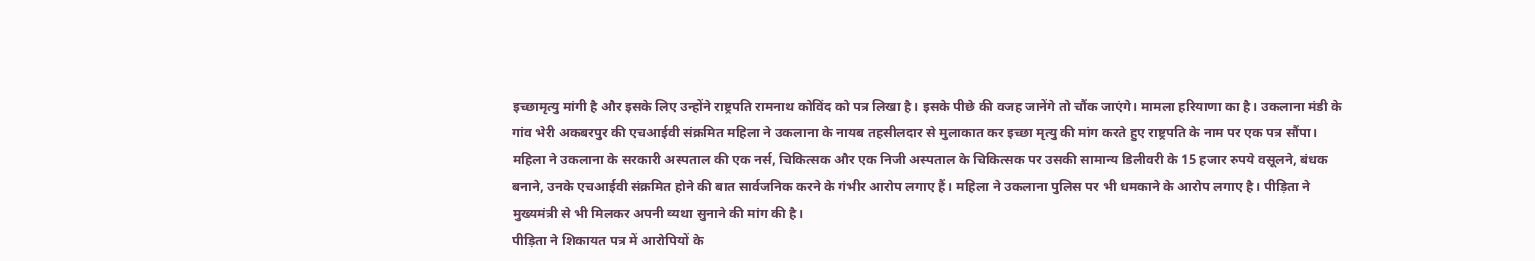इच्छामृत्यु मांगी है और इसके लिए उन्होंने राष्ट्रपति रामनाथ कोविंद को पत्र लिखा है। इसके पीछे की वजह जानेंगे तो चौंक जाएंगे। मामला हरियाणा का है। उकलाना मंडी के गांव भेरी अकबरपुर की एचआईवी संक्रमित महिला ने उकलाना के नायब तहसीलदार से मुलाकात कर इच्छा मृत्यु की मांग करते हुए राष्ट्रपति के नाम पर एक पत्र सौंपा।
महिला ने उकलाना के सरकारी अस्पताल की एक नर्स, चिकित्सक और एक निजी अस्पताल के चिकित्सक पर उसकी सामान्य डिलीवरी के 15 हजार रुपये वसूलने, बंधक बनाने, उनके एचआईवी संक्रमित होने की बात सार्वजनिक करने के गंभीर आरोप लगाए हैं। महिला ने उकलाना पुलिस पर भी धमकाने के आरोप लगाए है। पीड़िता ने मुख्यमंत्री से भी मिलकर अपनी व्यथा सुनाने की मांग की है।
पीड़िता ने शिकायत पत्र में आरोपियों के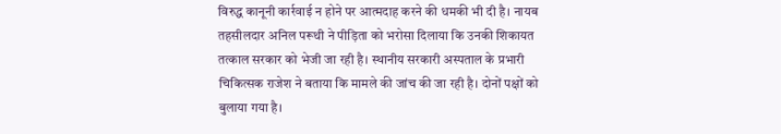विरुद्ध कानूनी कार्रवाई न होने पर आत्मदाह करने की धमकी भी दी है। नायब तहसीलदार अनिल परूथी ने पीड़िता को भरोसा दिलाया कि उनकी शिकायत तत्काल सरकार को भेजी जा रही है। स्थानीय सरकारी अस्पताल के प्रभारी चिकित्सक राजेश ने बताया कि मामले की जांच की जा रही है। दोनों पक्षों को बुलाया गया है।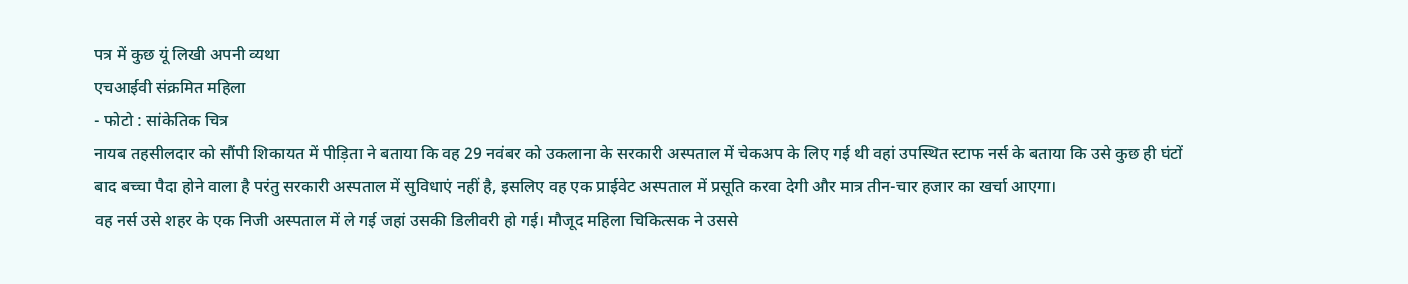पत्र में कुछ यूं लिखी अपनी व्यथा
एचआईवी संक्रमित महिला
- फोटो : सांकेतिक चित्र
नायब तहसीलदार को सौंपी शिकायत में पीड़िता ने बताया कि वह 29 नवंबर को उकलाना के सरकारी अस्पताल में चेकअप के लिए गई थी वहां उपस्थित स्टाफ नर्स के बताया कि उसे कुछ ही घंटों बाद बच्चा पैदा होने वाला है परंतु सरकारी अस्पताल में सुविधाएं नहीं है, इसलिए वह एक प्राईवेट अस्पताल में प्रसूति करवा देगी और मात्र तीन-चार हजार का खर्चा आएगा।
वह नर्स उसे शहर के एक निजी अस्पताल में ले गई जहां उसकी डिलीवरी हो गई। मौजूद महिला चिकित्सक ने उससे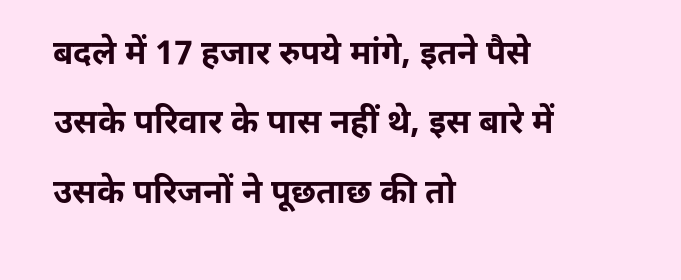बदले में 17 हजार रुपये मांगे, इतने पैसे उसके परिवार के पास नहीं थे, इस बारे में उसके परिजनों ने पूछताछ की तो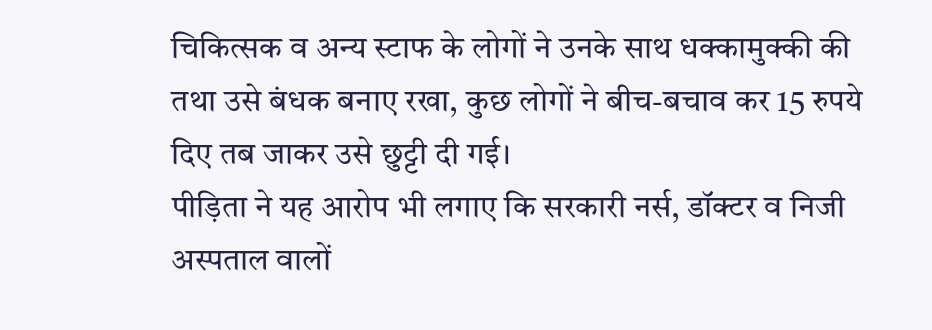चिकित्सक व अन्य स्टाफ के लोगों ने उनके साथ धक्कामुक्की की तथा उसे बंधक बनाए रखा, कुछ लोगों ने बीच-बचाव कर 15 रुपये दिए तब जाकर उसे छुट्टी दी गई।
पीड़िता ने यह आरोप भी लगाए कि सरकारी नर्स, डॉक्टर व निजी अस्पताल वालों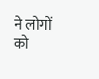ने लोगों को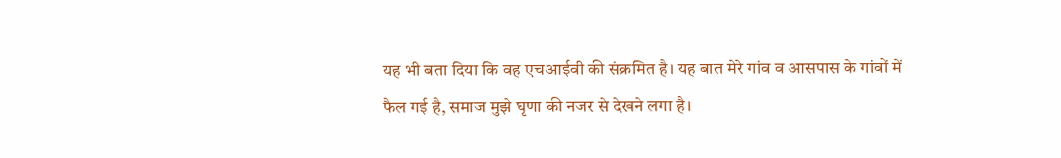यह भी बता दिया कि वह एचआईवी की संक्रमित है। यह बात मेरे गांव व आसपास के गांवों में फैल गई है, समाज मुझे घृणा की नजर से देखने लगा है।